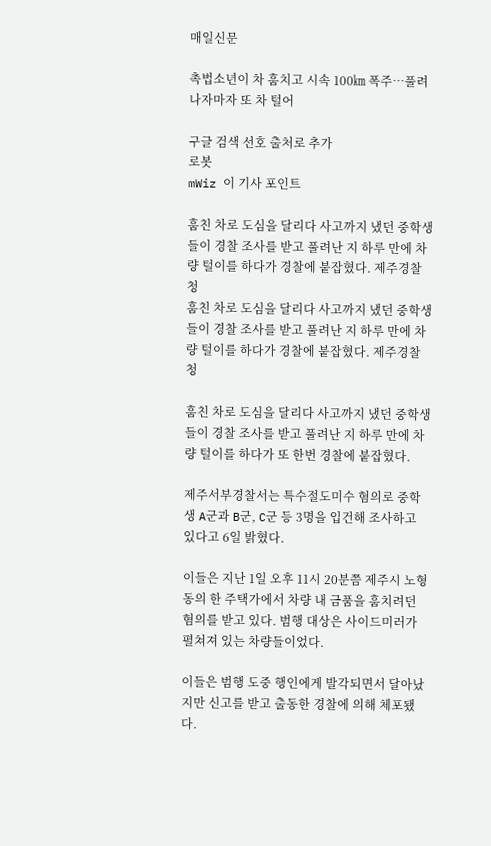매일신문

촉법소년이 차 훔치고 시속 100㎞ 폭주…풀려나자마자 또 차 털어

구글 검색 선호 출처로 추가
로봇
mWiz 이 기사 포인트

훔친 차로 도심을 달리다 사고까지 냈던 중학생들이 경찰 조사를 받고 풀려난 지 하루 만에 차량 털이를 하다가 경찰에 붙잡혔다. 제주경찰청
훔친 차로 도심을 달리다 사고까지 냈던 중학생들이 경찰 조사를 받고 풀려난 지 하루 만에 차량 털이를 하다가 경찰에 붙잡혔다. 제주경찰청

훔친 차로 도심을 달리다 사고까지 냈던 중학생들이 경찰 조사를 받고 풀려난 지 하루 만에 차량 털이를 하다가 또 한번 경찰에 붙잡혔다.

제주서부경찰서는 특수절도미수 혐의로 중학생 A군과 B군, C군 등 3명을 입건해 조사하고 있다고 6일 밝혔다.

이들은 지난 1일 오후 11시 20분쯤 제주시 노형동의 한 주택가에서 차량 내 금품을 훔치려던 혐의를 받고 있다. 범행 대상은 사이드미러가 펼쳐져 있는 차량들이었다.

이들은 범행 도중 행인에게 발각되면서 달아났지만 신고를 받고 출동한 경찰에 의해 체포됐다.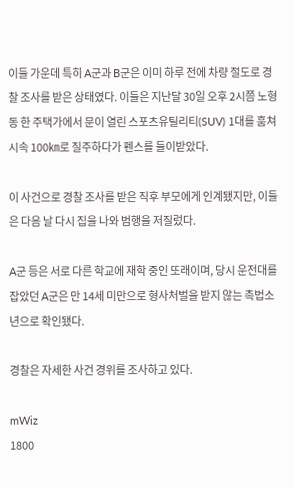이들 가운데 특히 A군과 B군은 이미 하루 전에 차량 절도로 경찰 조사를 받은 상태였다. 이들은 지난달 30일 오후 2시쯤 노형동 한 주택가에서 문이 열린 스포츠유틸리티(SUV) 1대를 훔쳐 시속 100㎞로 질주하다가 펜스를 들이받았다.

이 사건으로 경찰 조사를 받은 직후 부모에게 인계됐지만, 이들은 다음 날 다시 집을 나와 범행을 저질렀다.

A군 등은 서로 다른 학교에 재학 중인 또래이며, 당시 운전대를 잡았던 A군은 만 14세 미만으로 형사처벌을 받지 않는 촉법소년으로 확인됐다.

경찰은 자세한 사건 경위를 조사하고 있다.

mWiz
1800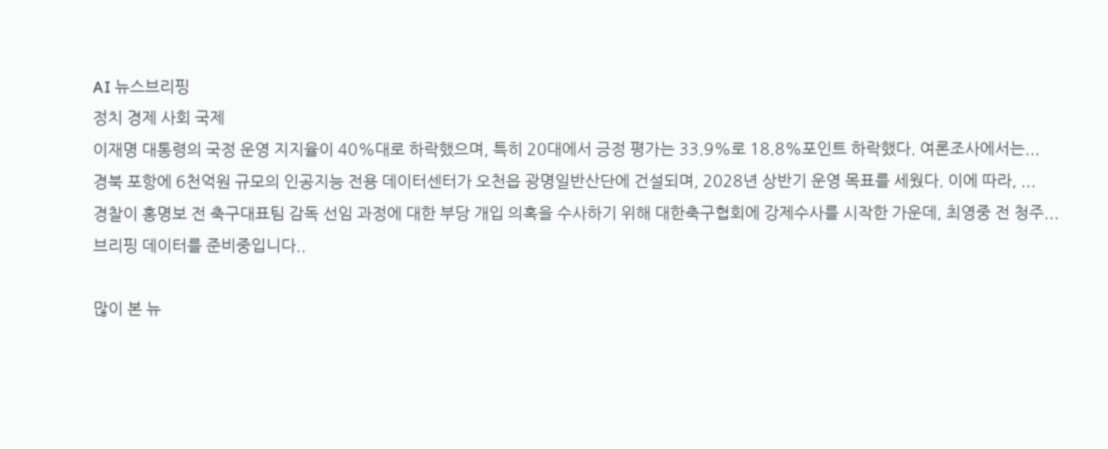AI 뉴스브리핑
정치 경제 사회 국제
이재명 대통령의 국정 운영 지지율이 40%대로 하락했으며, 특히 20대에서 긍정 평가는 33.9%로 18.8%포인트 하락했다. 여론조사에서는...
경북 포항에 6천억원 규모의 인공지능 전용 데이터센터가 오천읍 광명일반산단에 건설되며, 2028년 상반기 운영 목표를 세웠다. 이에 따라, ...
경찰이 홍명보 전 축구대표팀 감독 선임 과정에 대한 부당 개입 의혹을 수사하기 위해 대한축구협회에 강제수사를 시작한 가운데, 최영중 전 청주...
브리핑 데이터를 준비중입니다..

많이 본 뉴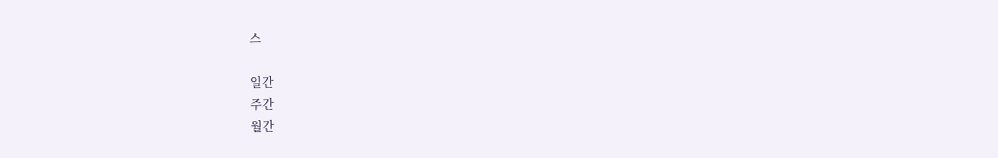스

일간
주간
월간